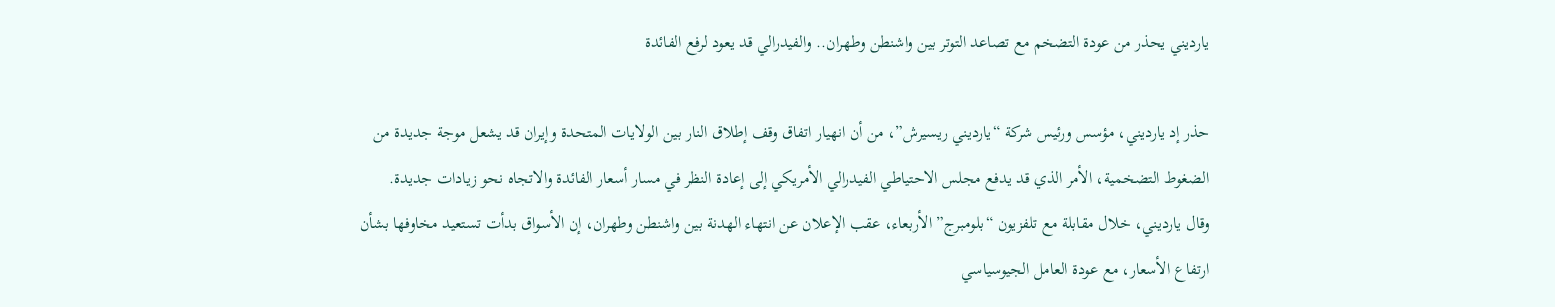يارديني يحذر من عودة التضخم مع تصاعد التوتر بين واشنطن وطهران.. والفيدرالي قد يعود لرفع الفائدة

حذر إد يارديني، مؤسس ورئيس شركة “يارديني ريسيرش”، من أن انهيار اتفاق وقف إطلاق النار بين الولايات المتحدة وإيران قد يشعل موجة جديدة من الضغوط التضخمية، الأمر الذي قد يدفع مجلس الاحتياطي الفيدرالي الأمريكي إلى إعادة النظر في مسار أسعار الفائدة والاتجاه نحو زيادات جديدة.
وقال يارديني، خلال مقابلة مع تلفزيون “بلومبرج” الأربعاء، عقب الإعلان عن انتهاء الهدنة بين واشنطن وطهران، إن الأسواق بدأت تستعيد مخاوفها بشأن ارتفاع الأسعار، مع عودة العامل الجيوسياسي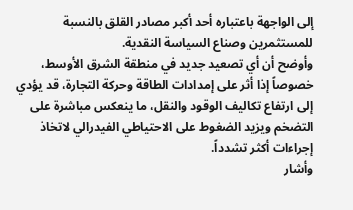إلى الواجهة باعتباره أحد أكبر مصادر القلق بالنسبة للمستثمرين وصناع السياسة النقدية.
وأوضح أن أي تصعيد جديد في منطقة الشرق الأوسط، خصوصاً إذا أثر على إمدادات الطاقة وحركة التجارة، قد يؤدي إلى ارتفاع تكاليف الوقود والنقل، ما ينعكس مباشرة على التضخم ويزيد الضغوط على الاحتياطي الفيدرالي لاتخاذ إجراءات أكثر تشدداً.
وأشار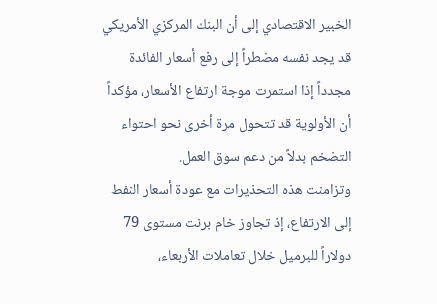الخبير الاقتصادي إلى أن البنك المركزي الأمريكي قد يجد نفسه مضطراً إلى رفع أسعار الفائدة مجدداً إذا استمرت موجة ارتفاع الأسعار، مؤكداً أن الأولوية قد تتحول مرة أخرى نحو احتواء التضخم بدلاً من دعم سوق العمل.
وتزامنت هذه التحذيرات مع عودة أسعار النفط إلى الارتفاع، إذ تجاوز خام برنت مستوى 79 دولاراً للبرميل خلال تعاملات الأربعاء،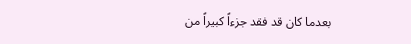بعدما كان قد فقد جزءاً كبيراً من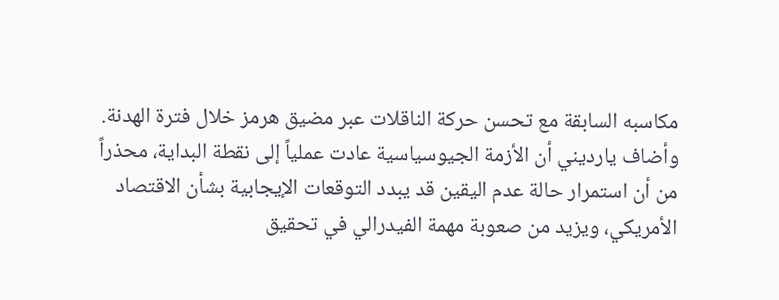مكاسبه السابقة مع تحسن حركة الناقلات عبر مضيق هرمز خلال فترة الهدنة.
وأضاف يارديني أن الأزمة الجيوسياسية عادت عملياً إلى نقطة البداية، محذراً من أن استمرار حالة عدم اليقين قد يبدد التوقعات الإيجابية بشأن الاقتصاد الأمريكي، ويزيد من صعوبة مهمة الفيدرالي في تحقيق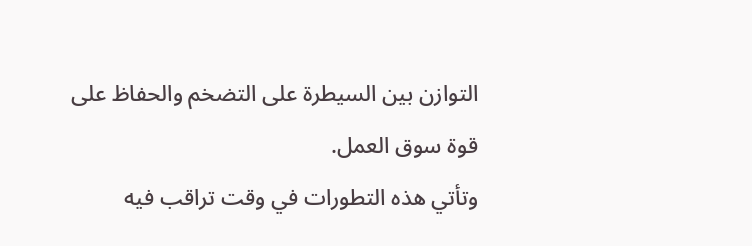التوازن بين السيطرة على التضخم والحفاظ على قوة سوق العمل.
وتأتي هذه التطورات في وقت تراقب فيه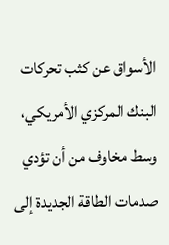الأسواق عن كثب تحركات البنك المركزي الأمريكي، وسط مخاوف من أن تؤدي صدمات الطاقة الجديدة إلى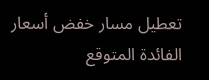تعطيل مسار خفض أسعار الفائدة المتوقع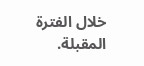خلال الفترة المقبلة.